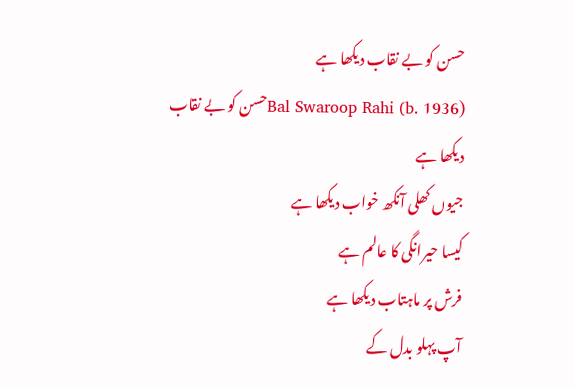حسن کو بے نقاب دیکھا ہے
Bal Swaroop Rahi (b. 1936)حسن کو بے نقاب دیکھا ہے
جیوں کھلی آنکھ خواب دیکھا ہے
کیسا حیرانگی کا عالم ہے
فرش پر ماہتاب دیکھا ہے
آپ پہلو بدل کے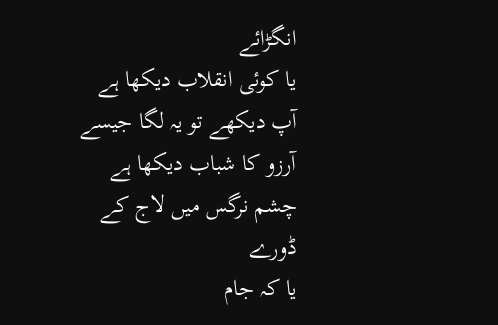انگڑائے
یا کوئی انقلاب دیکھا ہے
آپ دیکھے تو یہ لگا جیسے
آرزو کا شباب دیکھا ہے
چشم نرگس میں لاج کے ڈورے
یا کہ جام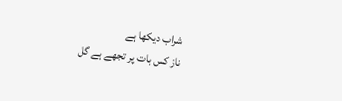شراب دیکھا ہے
ناز کس بات پر تجھے ہے گل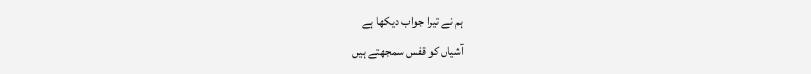ہم نے تیرا جواب دیکھا ہے
آشیاں کو قفس سمجھتے ہیں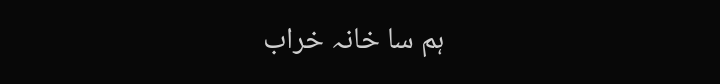ہم سا خانہ خراب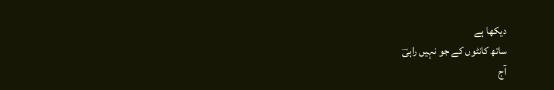دیکھا ہے
ساتھ کانٹوں کے جو نہیں راہیؔ
آج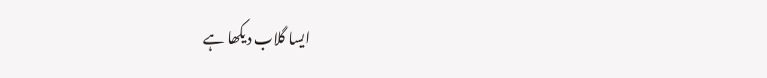ایسا گلاب دیکھا ہے